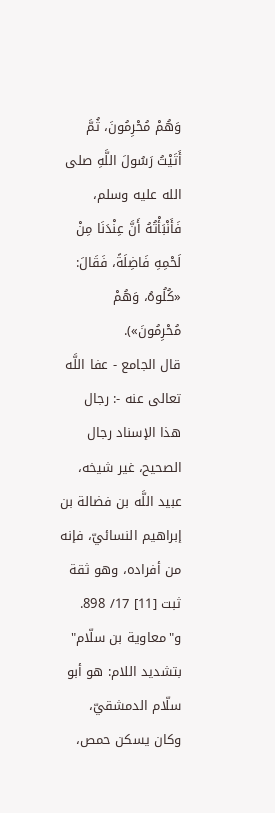وَهُمْ مُحْرِمُونَ، ثُمَّ أَتَيْتُ رَسُولَ اللَّهِ صلى الله عليه وسلم، فَأَنْبَأْتُهُ أَنَّ عِنْدَنَا مِنْ لَحْمِهِ فَاضِلَةً، فَقَالَ: «كُلُوهُ، وَهُمْ مُحْرِمُونَ»).
قال الجامع - عفا اللَّه تعالى عنه -: رجال هذا الإسناد رجال الصحيح، غير شيخه، عبيد اللَّه بن فضالة بن إبراهيم النسائيّ، فإنه من أفراده، وهو ثقة ثبت [11] 17/ 898.
و"معاوية بن سلّام" بتشديد اللام: هو أبو سلّام الدمشقيّ، وكان يسكن حمص،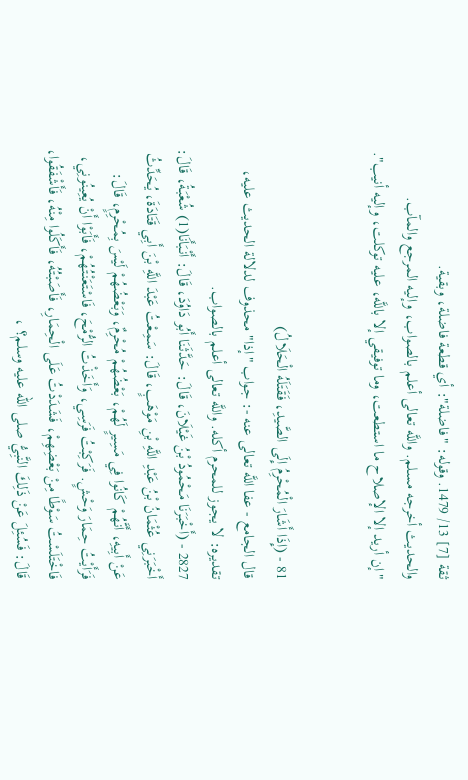ثقة [7] 13/ 1479. وقوله: "فاضلة": أي قطعة فاضلة، وبقية.
والحديث أخرجه مسلم. واللَّه تعالى أعلم بالصواب، وإليه المرجع والمآب.
"إن أريد إلا الإصلاح ما استطعت، وما توفيقي إلا باللَّه، عليه توكلت، وإليه أنيب".


81 - (إِذَا أَشَارَ الْمُحْرِمُ إِلَى الصَّيدِ، فَقَتَلَهُ الْحَلَالُ)
قال الجامع - عفا اللَّه تعالى عنه -: جواب "إذا" محذوف لدلالة الحديث عليه، تقديره: لا يجوز للمحرم أكله. واللَّه تعالى أعلم بالصواب.
2827 - (أَخْبَرَنَا مَحْمُودُ بْنُ غَيْلَانَ، قَالَ: حَدَّثَنَا أَبُو دَاوُدَ، قَالَ: أَنْبَأَنَا(1) شُعْبَةُ، قَالَ: أَخْبَرَنِي عُثْمَانُ بْنُ عَبْدِ اللَّهِ بْنِ مَوْهَبٍ، قَالَ: سَمِعْتُ عَبْدَ اللَّهِ بْنَ أَبِي قَتَادَةَ، يُحَدِّثُ عَنْ أَبِيهِ، أَنَّهُمْ كَانُوا فِي مَسِيرٍ لَهُمْ، بَعْضُهُمْ مُحْرِمٌ، وَبَعْضُهُمْ لَيْسَ بِمُحْرِمٍ، قَالَ: فَرَأَيْتُ حِمَارَ وَحْشٍ. فَرَكِبْتُ فَرَسِي، وَأَخَذْتُ الرُّمْحَ، فَاسْتَعَنْتُهُمْ، فَأَبَوْا أَنْ يُعِينُونِي، فَاخْتَلَسْتُ سَوْطًا مِنْ بَعْضِهِمْ، فَشَدَدْتُ عَلَى الْحِمَارِ، فَأَصَبْتُهُ، فَأَكَلُوا مِنْهُ، فَأَشْفَقُوا، قَالَ: فَسُئِلَ عَنْ ذَلِكَ النَّبِيُّ صلى الله عليه وسلم؟ ،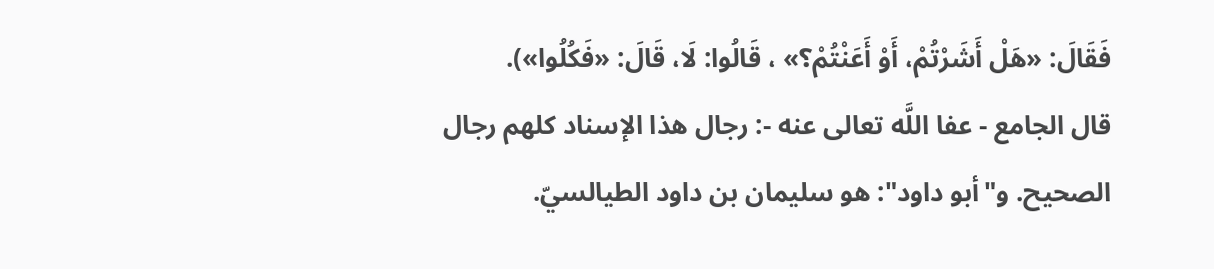فَقَالَ: «هَلْ أَشَرْتُمْ، أَوْ أَعَنْتُمْ؟» ، قَالُوا: لَا، قَالَ: «فَكُلُوا»).
قال الجامع - عفا اللَّه تعالى عنه -: رجال هذا الإسناد كلهم رجال الصحيح. و"أبو داود": هو سليمان بن داود الطيالسيّ.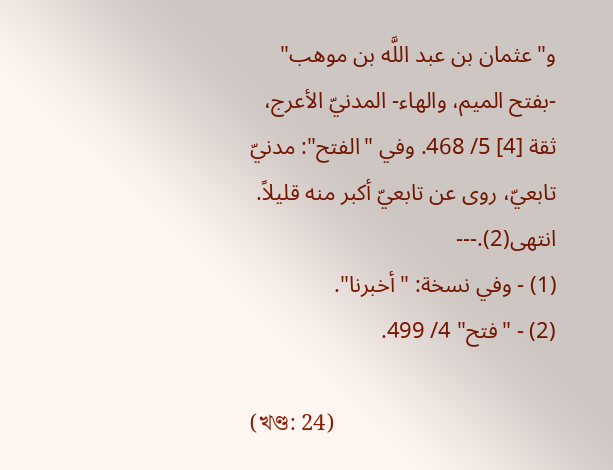و"عثمان بن عبد اللَّه بن موهب" -بفتح الميم، والهاء- المدنيّ الأعرج، ثقة [4] 5/ 468. وفي "الفتح": مدنيّ تابعيّ، روى عن تابعيّ أكبر منه قليلاً. انتهى(2).---
(1) - وفي نسخة: "أخبرنا".
(2) - "فتح" 4/ 499.

(খণ্ড: 24)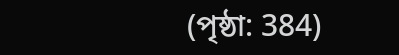(পৃষ্ঠা: 384)